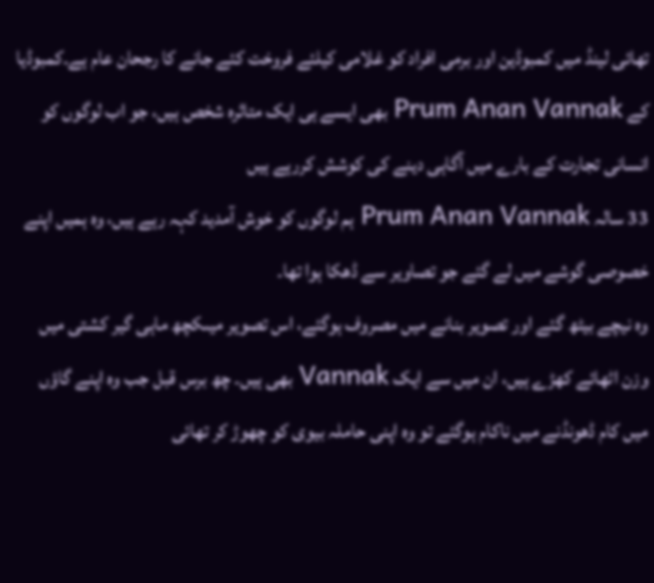تھائی لینڈ میں کمبوڈین اور برمی افراد کو غلامی کیلئے فروخت کئے جانے کا رجحان عام ہے۔کمبوڈیا کے Prum Anan Vannak بھی ایسے ہی ایک متاثرہ شخص ہیں، جو اب لوگوں کو انسانی تجارت کے بارے میں آگاہی دینے کی کوشش کررہے ہیں
33 سالہ Prum Anan Vannak ہم لوگوں کو خوش آمدید کہہ رہے ہیں، وہ ہمیں اپنے خصوصی گوشے میں لے گئے جو تصاویر سے ڈھکا ہوا تھا۔
وہ نیچے بیٹھ گئے اور تصویر بنانے میں مصروف ہوگئے، اس تصویر میںکچھ ماہی گیر کشتی میں وزن اٹھائے کھڑے ہیں، ان میں سے ایک Vannak بھی ہیں۔ چھ برس قبل جب وہ اپنے گاؤں میں کام ڈھونڈنے میں ناکام ہوگئے تو وہ اپنی حاملہ بیوی کو چھوڑ کر تھائی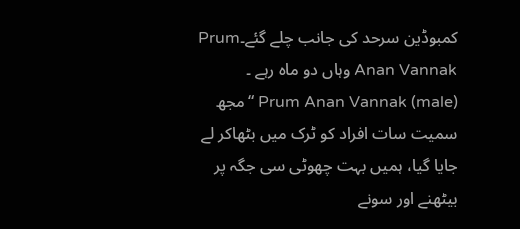کمبوڈین سرحد کی جانب چلے گئے۔Prum Anan Vannak وہاں دو ماہ رہے ۔
(male) Prum Anan Vannak “مجھ سمیت سات افراد کو ٹرک میں بٹھاکر لے جایا گیا، ہمیں بہت چھوٹی سی جگہ پر بیٹھنے اور سونے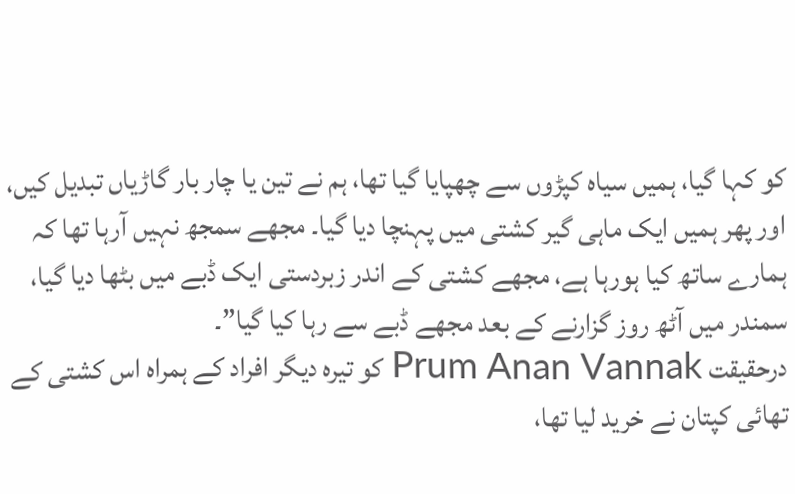کو کہا گیا، ہمیں سیاہ کپڑوں سے چھپایا گیا تھا، ہم نے تین یا چار بار گاڑیاں تبدیل کیں، اور پھر ہمیں ایک ماہی گیر کشتی میں پہنچا دیا گیا۔ مجھے سمجھ نہیں آرہا تھا کہ ہمارے ساتھ کیا ہورہا ہے، مجھے کشتی کے اندر زبردستی ایک ڈبے میں بٹھا دیا گیا، سمندر میں آٹھ روز گزارنے کے بعد مجھے ڈبے سے رہا کیا گیا”۔
درحقیقت Prum Anan Vannak کو تیرہ دیگر افراد کے ہمراہ اس کشتی کے تھائی کپتان نے خرید لیا تھا،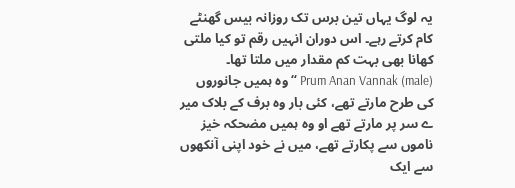یہ لوگ یہاں تین برس تک روزانہ بیس گھنٹے کام کرتے رہے۔ اس دوران انہیں رقم تو کیا ملتی کھانا بھی بہت کم مقدار میں ملتا تھا۔
(male) Prum Anan Vannak “وہ ہمیں جانوروں کی طرح مارتے تھے، کئی بار وہ برف کے بلاک میر ے سر پر مارتے تھے او وہ ہمیں مضحکہ خیز ناموں سے پکارتے تھے، میں نے خود اپنی آنکھوں سے ایک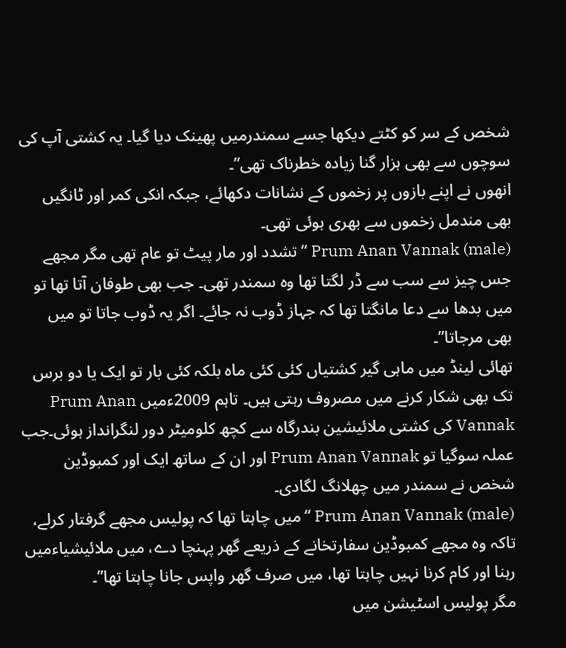شخص کے سر کو کٹتے دیکھا جسے سمندرمیں پھینک دیا گیا۔ یہ کشتی آپ کی سوچوں سے بھی ہزار گنا زیادہ خطرناک تھی”۔
انھوں نے اپنے بازوں پر زخموں کے نشانات دکھائے، جبکہ انکی کمر اور ٹانگیں بھی مندمل زخموں سے بھری ہوئی تھی۔
(male) Prum Anan Vannak “تشدد اور مار پیٹ تو عام تھی مگر مجھے جس چیز سے سب سے ڈر لگتا تھا وہ سمندر تھی۔ جب بھی طوفان آتا تھا تو میں بدھا سے دعا مانگتا تھا کہ جہاز ڈوب نہ جائے۔ اگر یہ ڈوب جاتا تو میں بھی مرجاتا”۔
تھائی لینڈ میں ماہی گیر کشتیاں کئی کئی ماہ بلکہ کئی بار تو ایک یا دو برس تک بھی شکار کرنے میں مصروف رہتی ہیں۔ تاہم 2009ءمیں Prum Anan Vannak کی کشتی ملائیشین بندرگاہ سے کچھ کلومیٹر دور لنگرانداز ہوئی۔جب عملہ سوگیا تو Prum Anan Vannak اور ان کے ساتھ ایک اور کمبوڈین شخص نے سمندر میں چھلانگ لگادی۔
(male) Prum Anan Vannak “میں چاہتا تھا کہ پولیس مجھے گرفتار کرلے، تاکہ وہ مجھے کمبوڈین سفارتخانے کے ذریعے گھر پہنچا دے، میں ملائیشیاءمیں رہنا اور کام کرنا نہیں چاہتا تھا، میں صرف گھر واپس جانا چاہتا تھا”۔
مگر پولیس اسٹیشن میں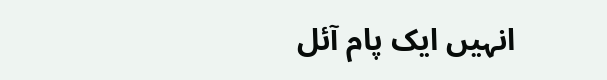انہیں ایک پام آئل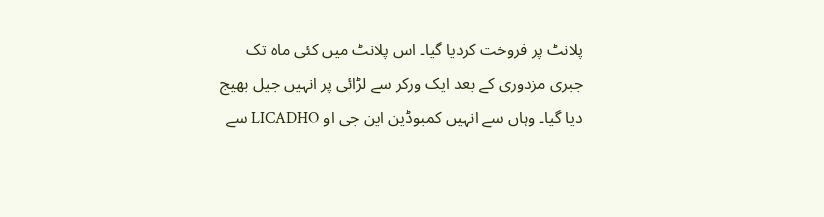پلانٹ پر فروخت کردیا گیا۔ اس پلانٹ میں کئی ماہ تک جبری مزدوری کے بعد ایک ورکر سے لڑائی پر انہیں جیل بھیج دیا گیا۔ وہاں سے انہیں کمبوڈین این جی او LICADHO سے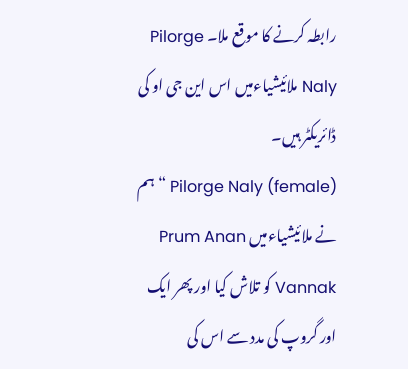رابطہ کرنے کا موقع ملا۔ Pilorge Naly ملائیشیاءمیں اس این جی او کی ڈائریکٹر ہیں۔
(female) Pilorge Naly “ہم نے ملائیشیاءمیں Prum Anan Vannak کو تلاش کیا اور پھر ایک اور گروپ کی مدد سے اس کی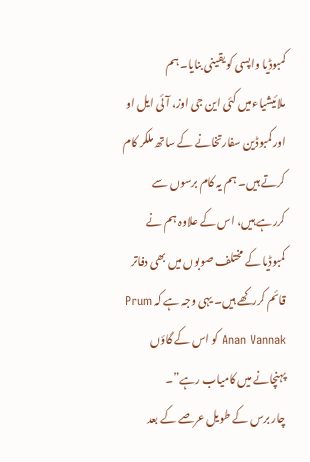کمبوڈیا واپسی کو یقینی بنایا۔ ہم ملائیشیاءمیں کئی این جی اوز، آئی ایل او اور کمبوڈین سفارتخانے کے ساتھ ملکر کام کرتے ہیں۔ ہم یہ کام برسوں سے کررہے ہیں، اس کے علاوہ ہم نے کمبوڈیا کے مختلف صوبوں میں بھی دفاتر قائم کررکھے ہیں۔ یہی وجہ ہے کہ Prum Anan Vannak کو اس کے گاؤں پہنچانے میں کامیاب رہے”۔
چار برس کے طویل عرصے کے بعد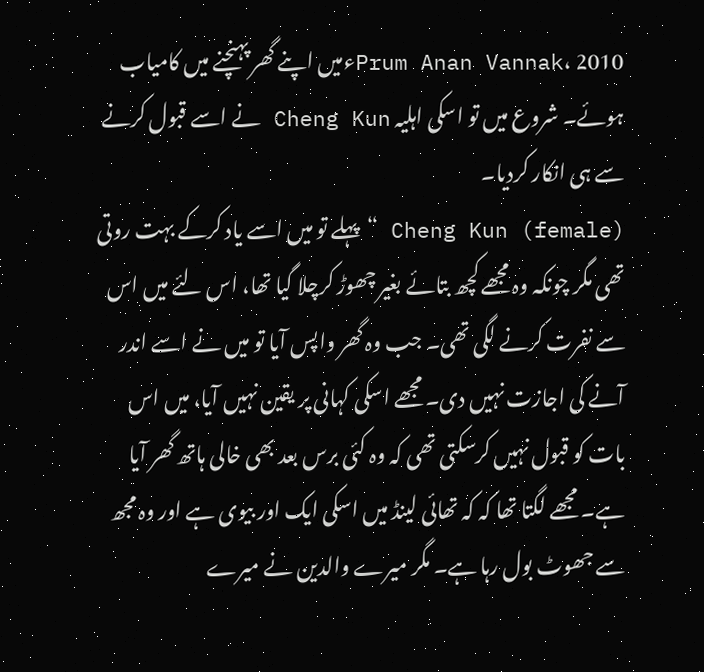Prum Anan Vannak، 2010ءمیں اپنے گھر پہنچنے میں کامیاب ہوئے۔ شروع میں تو اسکی اہلیہ Cheng Kun نے اسے قبول کرنے سے ہی انکار کردیا۔
(female) Cheng Kun “پہلے تو میں اسے یاد کرکے بہت روتی تھی مگر چونکہ وہ مجھے کچھ بتائے بغیر چھوڑ کرچلا گیا تھا، اس لئے میں اس سے نفرت کرنے لگی تھی۔ جب وہ گھر واپس آیا تو میں نے اسے اندر آنے کی اجازت نہیں دی۔ مجھے اسکی کہانی پر یقین نہیں آیا، میں اس بات کو قبول نہیں کرسکتی تھی کہ وہ کئی برس بعد بھی خالی ہاتھ گھر آیا ہے۔ مجھے لگتا تھا کہ کہ تھائی لینڈ میں اسکی ایک اور بیوی ہے اور وہ مجھ سے جھوٹ بول رہا ہے۔ مگر میرے والدین نے میرے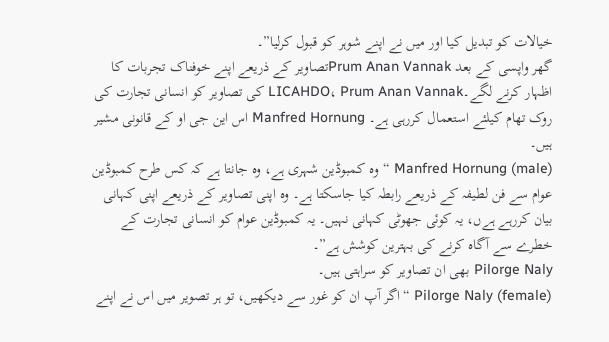خیالات کو تبدیل کیا اور میں نے اپنے شوہر کو قبول کرلیا”۔
گھر واپسی کے بعد Prum Anan Vannakتصاویر کے ذریعے اپنے خوفناک تجربات کا اظہار کرنے لگے۔LICAHDO، Prum Anan Vannak کی تصاویر کو انسانی تجارت کی روک تھام کیلئے استعمال کررہی ہے۔ Manfred Hornung اس این جی او کے قانونی مشیر ہیں۔
(male) Manfred Hornung “وہ کمبوڈین شہری ہے، وہ جانتا ہے کہ کس طرح کمبوڈین عوام سے فن لطیفہ کے ذریعے رابطہ کیا جاسکتا ہے۔ وہ اپنی تصاویر کے ذریعے اپنی کہانی بیان کررہے ہےں، یہ کوئی جھوٹی کہانی نہیں۔ یہ کمبوڈین عوام کو انسانی تجارت کے خطرے سے آگاہ کرنے کی بہترین کوشش ہے”۔
Pilorge Naly بھی ان تصاویر کو سراہتی ہیں۔
(female) Pilorge Naly “اگر آپ ان کو غور سے دیکھیں، تو ہر تصویر میں اس نے اپنے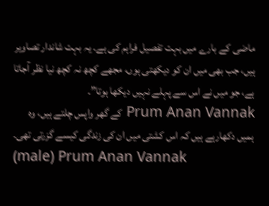ماضی کے بارے میں بہت تفصیل فراہم کی ہے۔ یہ بہت شاندار تصاویر ہیں، جب بھی میں ان کو دیکھتی ہوں، مجھے کچھ نہ کچھ نیا نظر آجاتا ہے، جو میں نے اس سے پہلے نہیں دیکھا ہوتا”۔
Prum Anan Vannak کے گھر واپس چلتے ہیں، وہ ہمیں دکھارہے ہیں کہ اس کشتی میں ان کی زندگی کیسے گزرتی تھی۔
(male) Prum Anan Vannak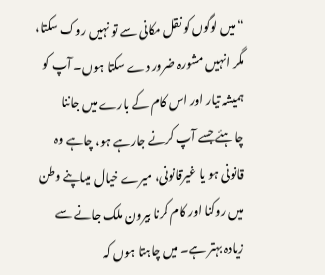“میں لوگوں کو نقل مکانی سے تو نہیں روک سکتا، مگر انہیں مشورہ ضرور دے سکتا ہوں۔ آپ کو ہمیشہ تیار اور اس کام کے بارے میں جاننا چاہئے جسے آپ کرنے جارہے ہو، چاہے وہ قانونی ہو یا غیرقانونی، میرے خیال میںاپنے وطن میں روکنا اور کام کرنا بیرون ملک جانے سے زیادہ بہتر ہے۔ میں چاہتا ہوں کہ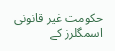حکومت غیر قانونی اسمگلرز کے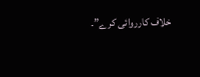خلاف کارروائی کرے”۔